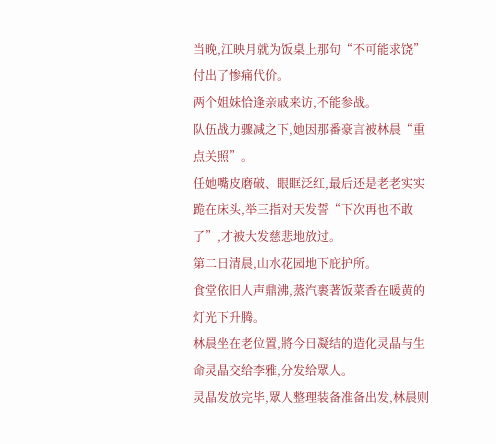当晚,江映月就为饭桌上那句“不可能求饶”付出了惨痛代价。
两个姐妹恰逢亲戚来访,不能参战。
队伍战力骤减之下,她因那番豪言被林晨“重点关照”。
任她嘴皮磨破、眼眶泛红,最后还是老老实实跪在床头,举三指对天发誓“下次再也不敢了”,才被大发慈悲地放过。
第二日清晨,山水花园地下庇护所。
食堂依旧人声鼎沸,蒸汽裹著饭菜香在暖黄的灯光下升腾。
林晨坐在老位置,將今日凝结的造化灵晶与生命灵晶交给李雅,分发给眾人。
灵晶发放完毕,眾人整理装备准备出发,林晨则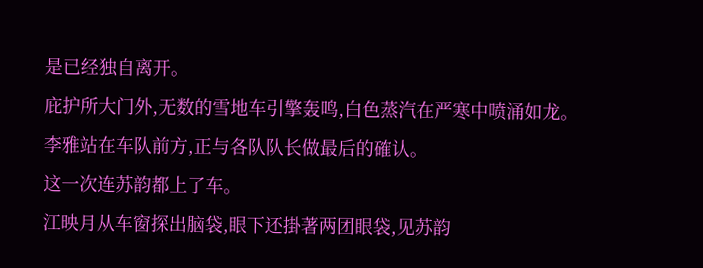是已经独自离开。
庇护所大门外,无数的雪地车引擎轰鸣,白色蒸汽在严寒中喷涌如龙。
李雅站在车队前方,正与各队队长做最后的確认。
这一次连苏韵都上了车。
江映月从车窗探出脑袋,眼下还掛著两团眼袋,见苏韵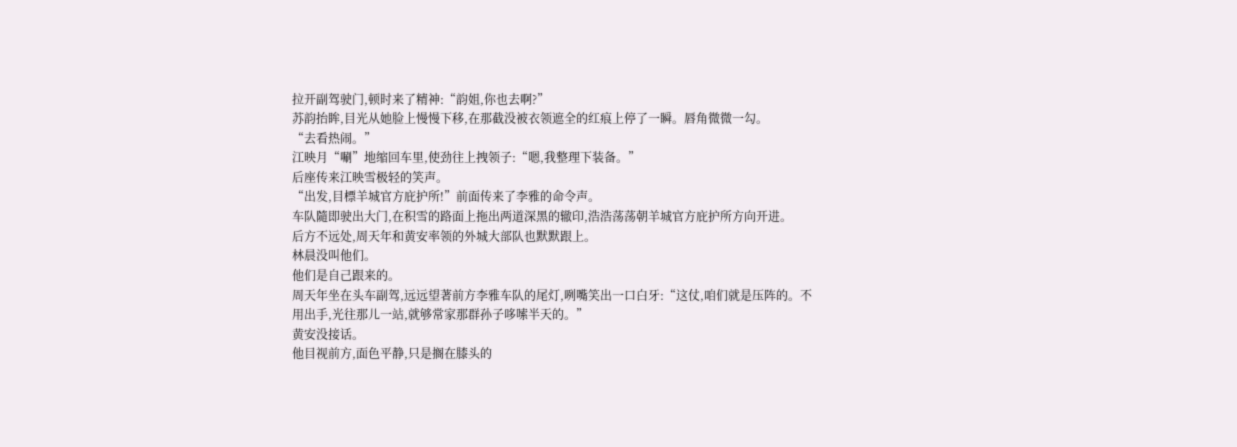拉开副驾驶门,顿时来了精神:“韵姐,你也去啊?”
苏韵抬眸,目光从她脸上慢慢下移,在那截没被衣领遮全的红痕上停了一瞬。唇角微微一勾。
“去看热闹。”
江映月“唰”地缩回车里,使劲往上拽领子:“嗯,我整理下装备。”
后座传来江映雪极轻的笑声。
“出发,目標羊城官方庇护所!”前面传来了李雅的命令声。
车队隨即驶出大门,在积雪的路面上拖出两道深黑的辙印,浩浩荡荡朝羊城官方庇护所方向开进。
后方不远处,周天年和黄安率领的外城大部队也默默跟上。
林晨没叫他们。
他们是自己跟来的。
周天年坐在头车副驾,远远望著前方李雅车队的尾灯,咧嘴笑出一口白牙:“这仗,咱们就是压阵的。不用出手,光往那儿一站,就够常家那群孙子哆嗦半天的。”
黄安没接话。
他目视前方,面色平静,只是搁在膝头的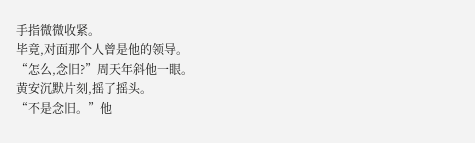手指微微收紧。
毕竟,对面那个人曾是他的领导。
“怎么,念旧?”周天年斜他一眼。
黄安沉默片刻,摇了摇头。
“不是念旧。”他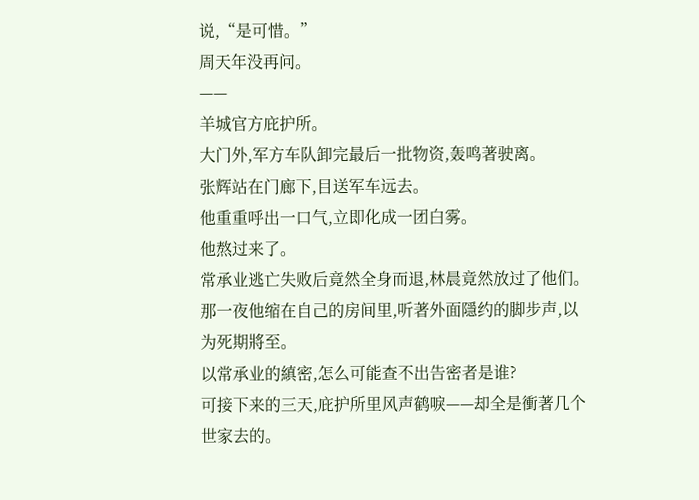说,“是可惜。”
周天年没再问。
——
羊城官方庇护所。
大门外,军方车队卸完最后一批物资,轰鸣著驶离。
张辉站在门廊下,目送军车远去。
他重重呼出一口气,立即化成一团白雾。
他熬过来了。
常承业逃亡失败后竟然全身而退,林晨竟然放过了他们。
那一夜他缩在自己的房间里,听著外面隱约的脚步声,以为死期將至。
以常承业的縝密,怎么可能查不出告密者是谁?
可接下来的三天,庇护所里风声鹤唳——却全是衝著几个世家去的。